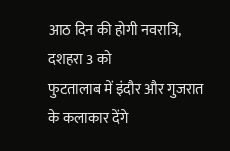आठ दिन की होगी नवरात्रि, दशहरा 3 को
फुटतालाब में इंदौर और गुजरात के कलाकार देंगे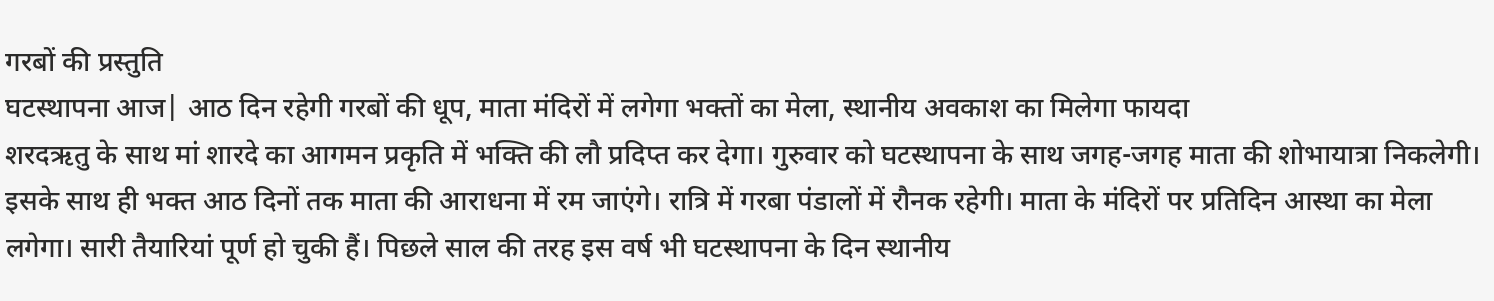गरबों की प्रस्तुति
घटस्थापना आज| आठ दिन रहेगी गरबों की धूप, माता मंदिरों में लगेगा भक्तों का मेला, स्थानीय अवकाश का मिलेगा फायदा
शरदऋतु के साथ मां शारदे का आगमन प्रकृति में भक्ति की लौ प्रदिप्त कर देगा। गुरुवार को घटस्थापना के साथ जगह-जगह माता की शोभायात्रा निकलेगी। इसके साथ ही भक्त आठ दिनों तक माता की आराधना में रम जाएंगे। रात्रि में गरबा पंडालों में रौनक रहेगी। माता के मंदिरों पर प्रतिदिन आस्था का मेला लगेगा। सारी तैयारियां पूर्ण हो चुकी हैं। पिछले साल की तरह इस वर्ष भी घटस्थापना के दिन स्थानीय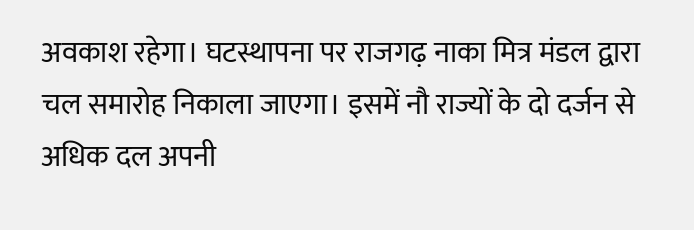अवकाश रहेगा। घटस्थापना पर राजगढ़ नाका मित्र मंडल द्वारा चल समारोह निकाला जाएगा। इसमें नौ राज्यों के दो दर्जन से अधिक दल अपनी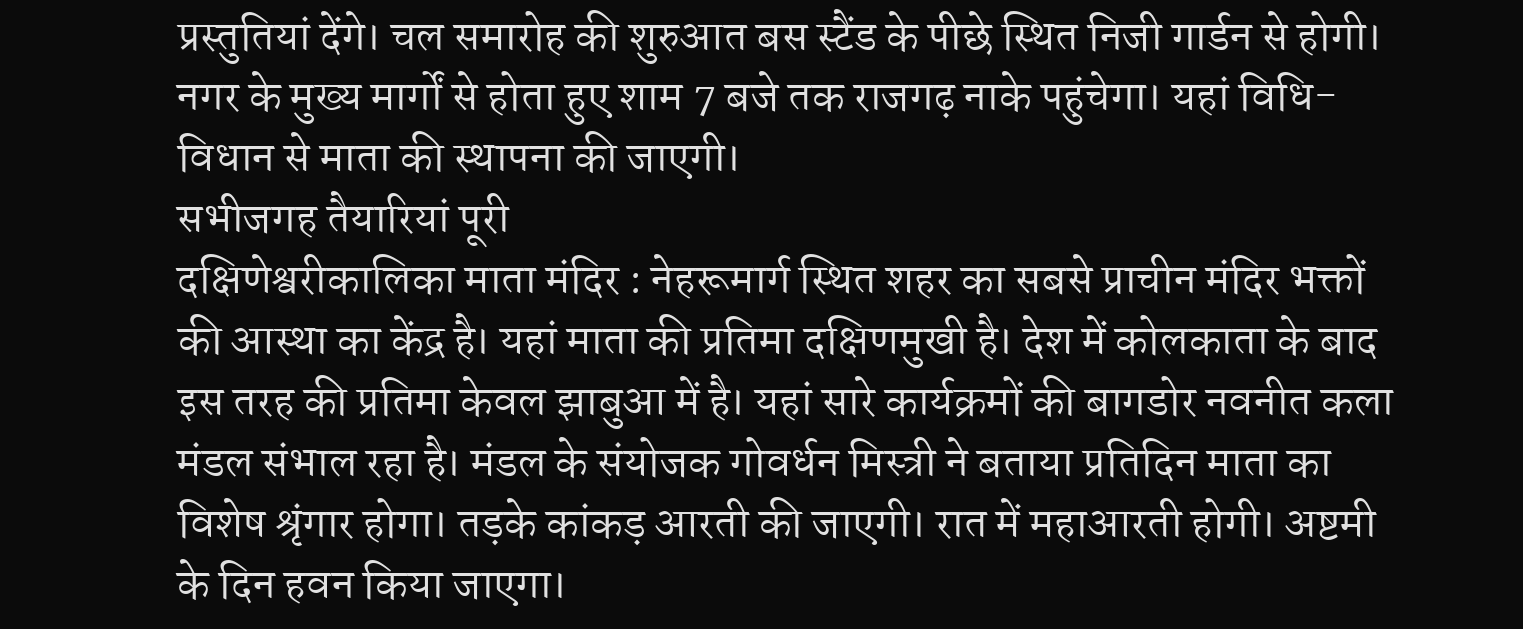प्रस्तुतियां देंगे। चल समारोह की शुरुआत बस स्टैंड के पीछे स्थित निजी गार्डन से होगी। नगर के मुख्य मार्गों से होता हुए शाम 7 बजे तक राजगढ़ नाके पहुंचेगा। यहां विधि-विधान से माता की स्थापना की जाएगी।
सभीजगह तैयारियां पूरी
दक्षिणेश्वरीकालिका माता मंदिर : नेहरूमार्ग स्थित शहर का सबसे प्राचीन मंदिर भक्तों की आस्था का केंद्र है। यहां माता की प्रतिमा दक्षिणमुखी है। देश में कोलकाता के बाद इस तरह की प्रतिमा केवल झाबुआ में है। यहां सारे कार्यक्रमों की बागडोर नवनीत कला मंडल संभाल रहा है। मंडल के संयोजक गोवर्धन मिस्त्री ने बताया प्रतिदिन माता का विशेष श्रृंगार होगा। तड़के कांकड़ आरती की जाएगी। रात में महाआरती होगी। अष्टमी के दिन हवन किया जाएगा।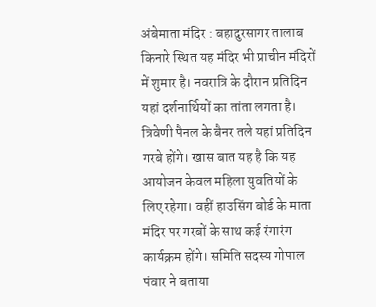अंबेमाता मंदिर : बहादुरसागर तालाब किनारे स्थित यह मंदिर भी प्राचीन मंदिरों में शुमार है। नवरात्रि के दौरान प्रतिदिन यहां दर्शनार्थियों का तांता लगता है। त्रिवेणी पैनल के बैनर तले यहां प्रतिदिन गरबे होंगे। खास बात यह है कि यह आयोजन केवल महिला युवतियों के लिए रहेगा। वहीं हाउसिंग बोर्ड के माता मंदिर पर गरबों के साथ कई रंगारंग कार्यक्रम होंगे। समिति सदस्य गोपाल पंवार ने बताया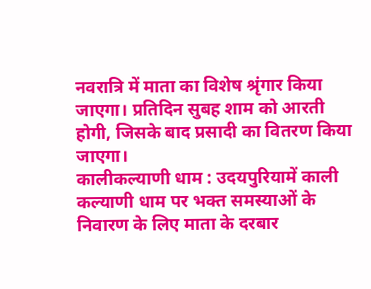नवरात्रि में माता का विशेष श्रृंगार किया जाएगा। प्रतिदिन सुबह शाम को आरती होगी, जिसके बाद प्रसादी का वितरण किया जाएगा।
कालीकल्याणी धाम : उदयपुरियामें काली कल्याणी धाम पर भक्त समस्याओं के निवारण के लिए माता के दरबार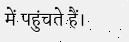में पहुंचते हैं।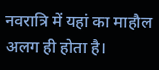नवरात्रि में यहां का माहौल अलग ही होता है।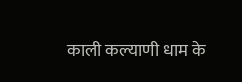काली कल्याणी धाम के